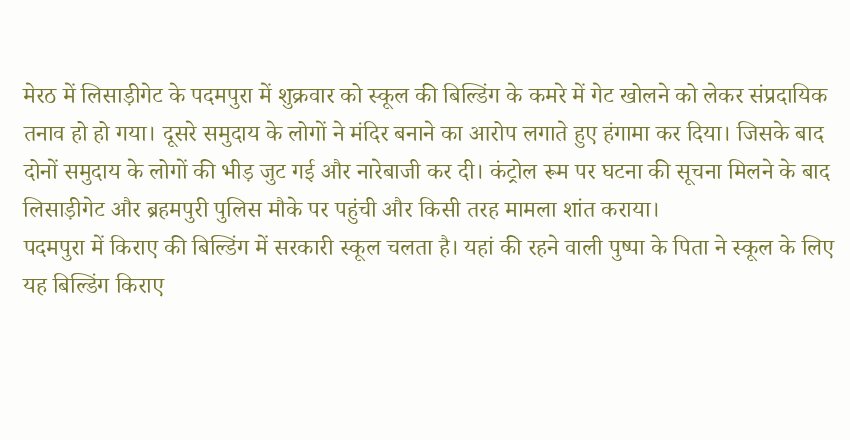मेरठ में लिसाड़ीगेट के पदमपुरा में शुक्रवार को स्कूल की बिल्डिंग के कमरे में गेट खोलने को लेकर संप्रदायिक तनाव हो हो गया। दूसरे समुदाय के लोगों ने मंदिर बनाने का आरोप लगाते हुए हंगामा कर दिया। जिसके बाद दोनों समुदाय के लोगों की भीड़ जुट गई और नारेबाजी कर दी। कंट्रोल रूम पर घटना की सूचना मिलने के बाद लिसाड़ीगेट और ब्रहमपुरी पुलिस मौके पर पहुंची और किसी तरह मामला शांत कराया।
पदमपुरा में किराए की बिल्डिंग में सरकारी स्कूल चलता है। यहां की रहने वाली पुष्पा के पिता ने स्कूल के लिए यह बिल्डिंग किराए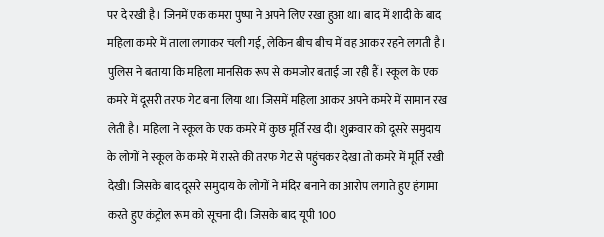पर दे रखी है। जिनमें एक कमरा पुष्पा ने अपने लिए रखा हुआ था। बाद में शादी के बाद महिला कमरे में ताला लगाकर चली गई, लेकिन बीच बीच में वह आकर रहने लगती है। पुलिस ने बताया कि महिला मानसिक रूप से कमजोर बताई जा रही हैं। स्कूल के एक कमरे में दूसरी तरफ गेट बना लिया था। जिसमें महिला आकर अपने कमरे में सामान रख लेती है। महिला ने स्कूल के एक कमरे में कुछ मूर्ति रख दी। शुक्रवार को दूसरे समुदाय के लोगों ने स्कूल के कमरे में रास्ते की तरफ गेट से पहुंचकर देखा तो कमरे में मूर्ति रखी देखी। जिसके बाद दूसरे समुदाय के लोगों ने मंदिर बनाने का आरोप लगाते हुए हंगामा करते हुए कंट्रोल रूम को सूचना दी। जिसके बाद यूपी 100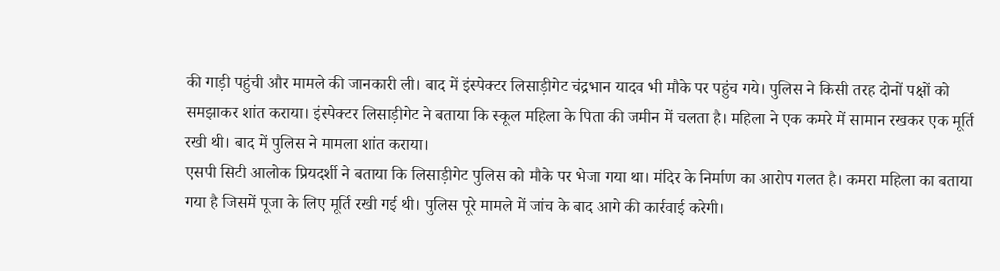की गाड़ी पहुंची और मामले की जानकारी ली। बाद में इंस्पेक्टर लिसाड़ीगेट चंद्रभान यादव भी मौके पर पहुंच गये। पुलिस ने किसी तरह दोनों पक्षों को समझाकर शांत कराया। इंस्पेक्टर लिसाड़ीगेट ने बताया कि स्कूल महिला के पिता की जमीन में चलता है। महिला ने एक कमरे में सामान रखकर एक मूर्ति रखी थी। बाद में पुलिस ने मामला शांत कराया।
एसपी सिटी आलोक प्रियदर्शी ने बताया कि लिसाड़ीगेट पुलिस को मौके पर भेजा गया था। मंदिर के निर्माण का आरोप गलत है। कमरा महिला का बताया गया है जिसमें पूजा के लिए मूर्ति रखी गई थी। पुलिस पूरे मामले में जांच के बाद आगे की कार्रवाई करेगी।